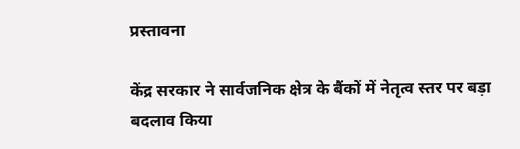प्रस्तावना

केंद्र सरकार ने सार्वजनिक क्षेत्र के बैंकों में नेतृत्व स्तर पर बड़ा बदलाव किया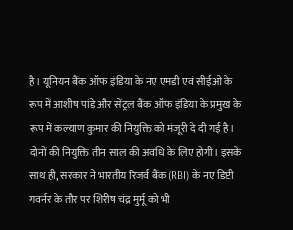है। यूनियन बैंक ऑफ इंडिया के नए एमडी एवं सीईओ के रूप में आशीष पांडे और सेंट्रल बैंक ऑफ इंडिया के प्रमुख के रूप में कल्याण कुमार की नियुक्ति को मंजूरी दे दी गई है। दोनों की नियुक्ति तीन साल की अवधि के लिए होगी। इसके साथ ही, सरकार ने भारतीय रिजर्व बैंक (RBI) के नए डिप्टी गवर्नर के तौर पर शिरीष चंद्र मुर्मू को भी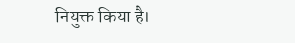नियुक्त किया है।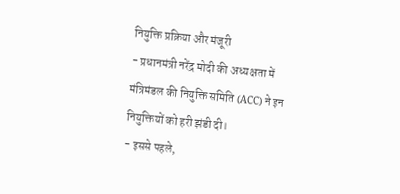नियुक्ति प्रक्रिया और मंजूरी
- प्रधानमंत्री नरेंद्र मोदी की अध्यक्षता में मंत्रिमंडल की नियुक्ति समिति (ACC) ने इन नियुक्तियों को हरी झंडी दी।
- इससे पहले,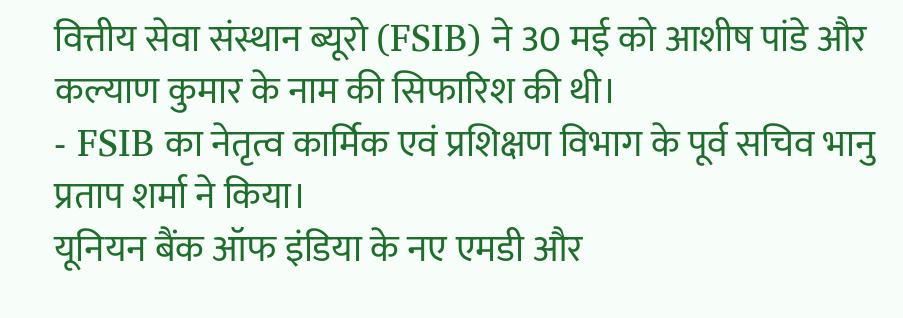वित्तीय सेवा संस्थान ब्यूरो (FSIB) ने 30 मई को आशीष पांडे और कल्याण कुमार के नाम की सिफारिश की थी।
- FSIB का नेतृत्व कार्मिक एवं प्रशिक्षण विभाग के पूर्व सचिव भानु प्रताप शर्मा ने किया।
यूनियन बैंक ऑफ इंडिया के नए एमडी और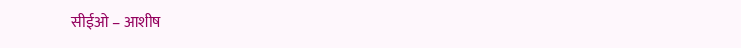सीईओ – आशीष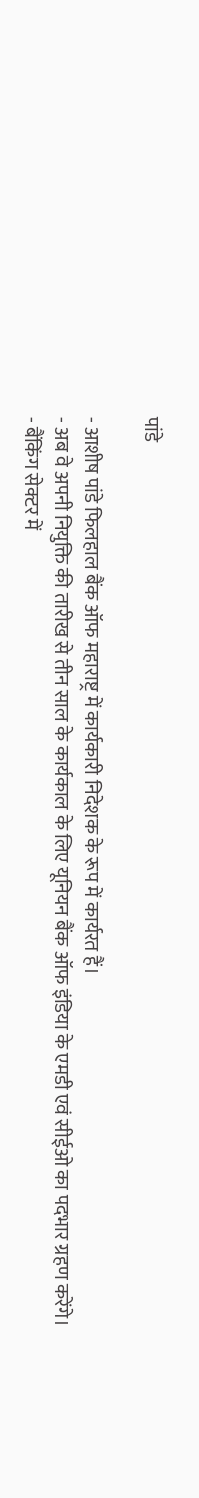पांडे

- आशीष पांडे फिलहाल बैंक ऑफ महाराष्ट्र में कार्यकारी निदेशक के रूप में कार्यरत हैं।
- अब वे अपनी नियुक्ति की तारीख से तीन साल के कार्यकाल के लिए यूनियन बैंक ऑफ इंडिया के एमडी एवं सीईओ का पदभार ग्रहण करेंगे।
- बैंकिंग सेक्टर में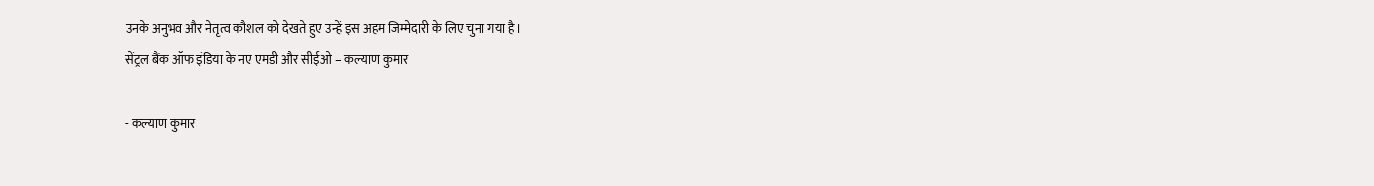उनके अनुभव और नेतृत्व कौशल को देखते हुए उन्हें इस अहम जिम्मेदारी के लिए चुना गया है।
सेंट्रल बैंक ऑफ इंडिया के नए एमडी और सीईओ – कल्याण कुमार

- कल्याण कुमार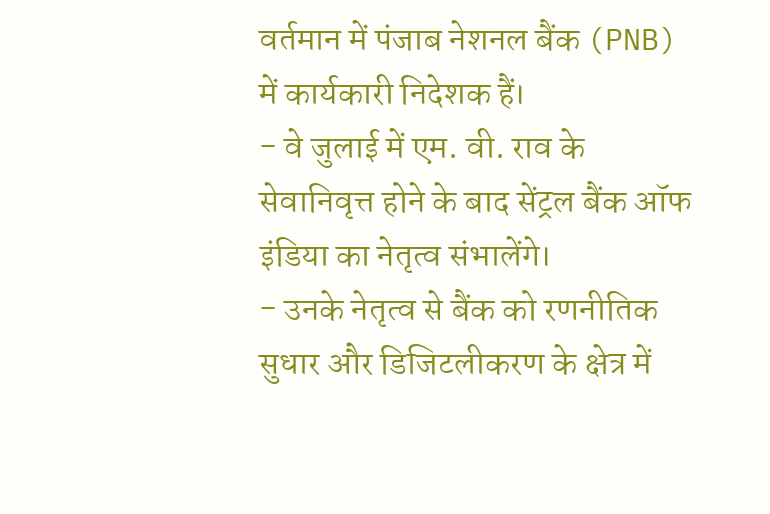वर्तमान में पंजाब नेशनल बैंक (PNB) में कार्यकारी निदेशक हैं।
- वे जुलाई में एम. वी. राव के सेवानिवृत्त होने के बाद सेंट्रल बैंक ऑफ इंडिया का नेतृत्व संभालेंगे।
- उनके नेतृत्व से बैंक को रणनीतिक सुधार और डिजिटलीकरण के क्षेत्र में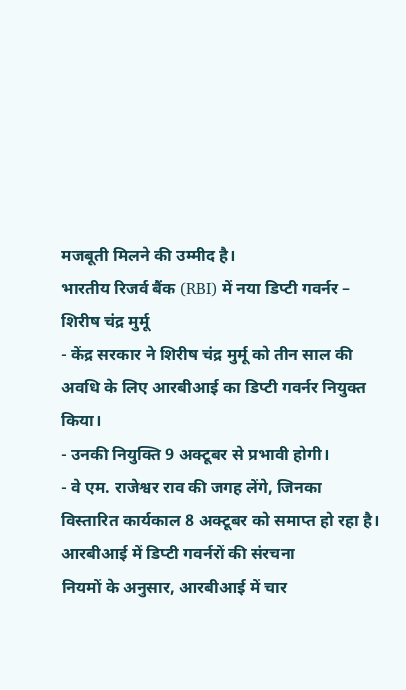मजबूती मिलने की उम्मीद है।
भारतीय रिजर्व बैंक (RBI) में नया डिप्टी गवर्नर – शिरीष चंद्र मुर्मू
- केंद्र सरकार ने शिरीष चंद्र मुर्मू को तीन साल की अवधि के लिए आरबीआई का डिप्टी गवर्नर नियुक्त किया।
- उनकी नियुक्ति 9 अक्टूबर से प्रभावी होगी।
- वे एम. राजेश्वर राव की जगह लेंगे, जिनका विस्तारित कार्यकाल 8 अक्टूबर को समाप्त हो रहा है।
आरबीआई में डिप्टी गवर्नरों की संरचना
नियमों के अनुसार, आरबीआई में चार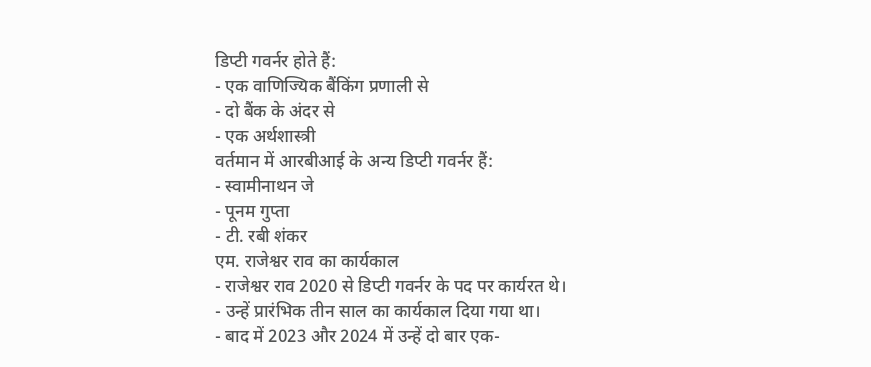डिप्टी गवर्नर होते हैं:
- एक वाणिज्यिक बैंकिंग प्रणाली से
- दो बैंक के अंदर से
- एक अर्थशास्त्री
वर्तमान में आरबीआई के अन्य डिप्टी गवर्नर हैं:
- स्वामीनाथन जे
- पूनम गुप्ता
- टी. रबी शंकर
एम. राजेश्वर राव का कार्यकाल
- राजेश्वर राव 2020 से डिप्टी गवर्नर के पद पर कार्यरत थे।
- उन्हें प्रारंभिक तीन साल का कार्यकाल दिया गया था।
- बाद में 2023 और 2024 में उन्हें दो बार एक-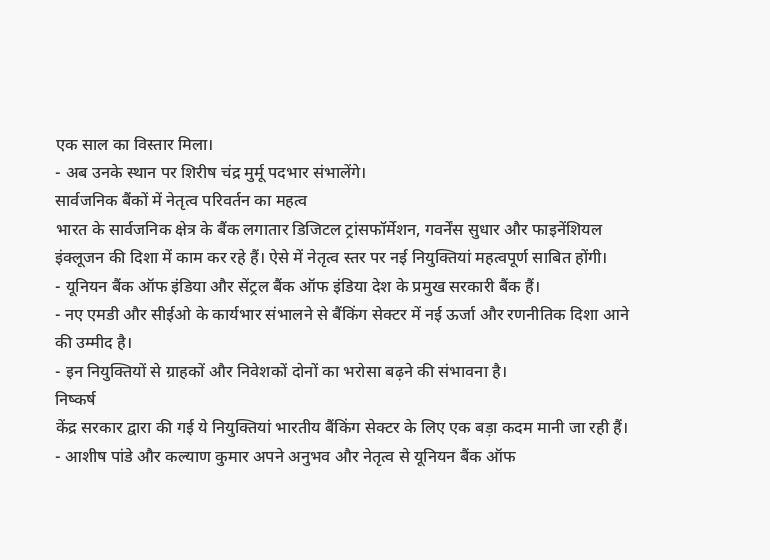एक साल का विस्तार मिला।
- अब उनके स्थान पर शिरीष चंद्र मुर्मू पदभार संभालेंगे।
सार्वजनिक बैंकों में नेतृत्व परिवर्तन का महत्व
भारत के सार्वजनिक क्षेत्र के बैंक लगातार डिजिटल ट्रांसफॉर्मेशन, गवर्नेंस सुधार और फाइनेंशियल इंक्लूजन की दिशा में काम कर रहे हैं। ऐसे में नेतृत्व स्तर पर नई नियुक्तियां महत्वपूर्ण साबित होंगी।
- यूनियन बैंक ऑफ इंडिया और सेंट्रल बैंक ऑफ इंडिया देश के प्रमुख सरकारी बैंक हैं।
- नए एमडी और सीईओ के कार्यभार संभालने से बैंकिंग सेक्टर में नई ऊर्जा और रणनीतिक दिशा आने की उम्मीद है।
- इन नियुक्तियों से ग्राहकों और निवेशकों दोनों का भरोसा बढ़ने की संभावना है।
निष्कर्ष
केंद्र सरकार द्वारा की गई ये नियुक्तियां भारतीय बैंकिंग सेक्टर के लिए एक बड़ा कदम मानी जा रही हैं।
- आशीष पांडे और कल्याण कुमार अपने अनुभव और नेतृत्व से यूनियन बैंक ऑफ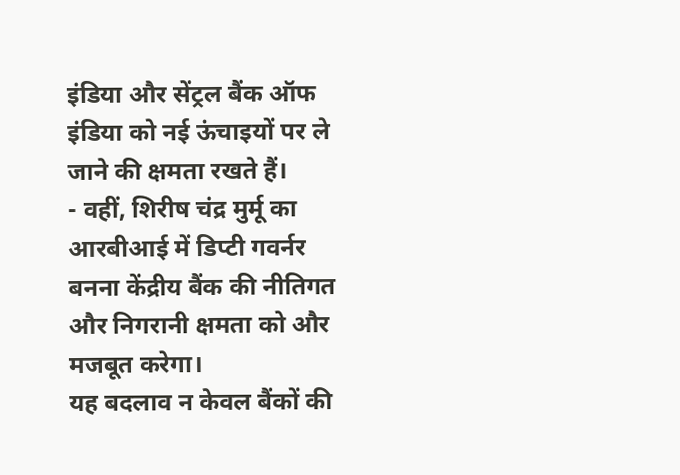इंडिया और सेंट्रल बैंक ऑफ इंडिया को नई ऊंचाइयों पर ले जाने की क्षमता रखते हैं।
- वहीं, शिरीष चंद्र मुर्मू का आरबीआई में डिप्टी गवर्नर बनना केंद्रीय बैंक की नीतिगत और निगरानी क्षमता को और मजबूत करेगा।
यह बदलाव न केवल बैंकों की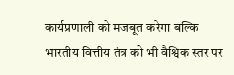कार्यप्रणाली को मजबूत करेगा बल्कि भारतीय वित्तीय तंत्र को भी वैश्विक स्तर पर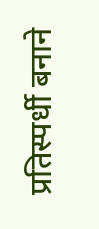प्रतिस्पर्धी बनाने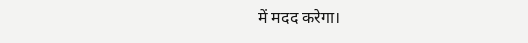में मदद करेगा।